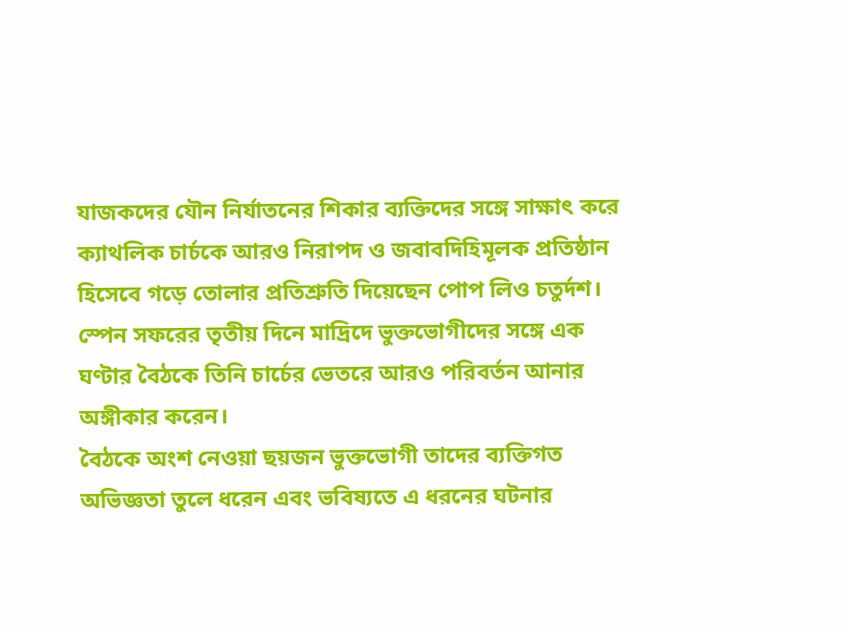যাজকদের যৌন নির্যাতনের শিকার ব্যক্তিদের সঙ্গে সাক্ষাৎ করে ক্যাথলিক চার্চকে আরও নিরাপদ ও জবাবদিহিমূলক প্রতিষ্ঠান হিসেবে গড়ে তোলার প্রতিশ্রুতি দিয়েছেন পোপ লিও চতুর্দশ। স্পেন সফরের তৃতীয় দিনে মাদ্রিদে ভুক্তভোগীদের সঙ্গে এক ঘণ্টার বৈঠকে তিনি চার্চের ভেতরে আরও পরিবর্তন আনার অঙ্গীকার করেন।
বৈঠকে অংশ নেওয়া ছয়জন ভুক্তভোগী তাদের ব্যক্তিগত অভিজ্ঞতা তুলে ধরেন এবং ভবিষ্যতে এ ধরনের ঘটনার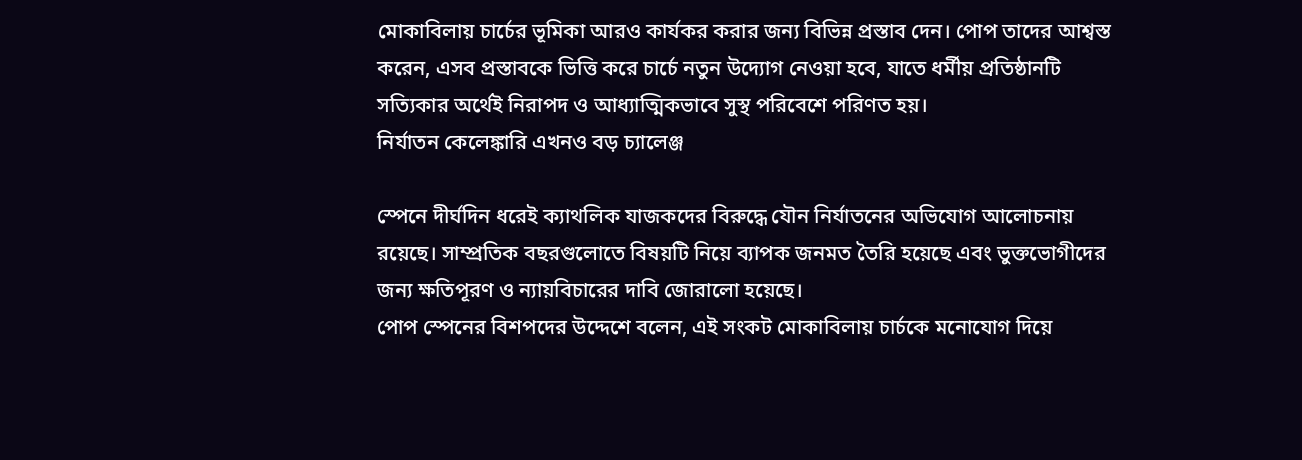মোকাবিলায় চার্চের ভূমিকা আরও কার্যকর করার জন্য বিভিন্ন প্রস্তাব দেন। পোপ তাদের আশ্বস্ত করেন, এসব প্রস্তাবকে ভিত্তি করে চার্চে নতুন উদ্যোগ নেওয়া হবে, যাতে ধর্মীয় প্রতিষ্ঠানটি সত্যিকার অর্থেই নিরাপদ ও আধ্যাত্মিকভাবে সুস্থ পরিবেশে পরিণত হয়।
নির্যাতন কেলেঙ্কারি এখনও বড় চ্যালেঞ্জ

স্পেনে দীর্ঘদিন ধরেই ক্যাথলিক যাজকদের বিরুদ্ধে যৌন নির্যাতনের অভিযোগ আলোচনায় রয়েছে। সাম্প্রতিক বছরগুলোতে বিষয়টি নিয়ে ব্যাপক জনমত তৈরি হয়েছে এবং ভুক্তভোগীদের জন্য ক্ষতিপূরণ ও ন্যায়বিচারের দাবি জোরালো হয়েছে।
পোপ স্পেনের বিশপদের উদ্দেশে বলেন, এই সংকট মোকাবিলায় চার্চকে মনোযোগ দিয়ে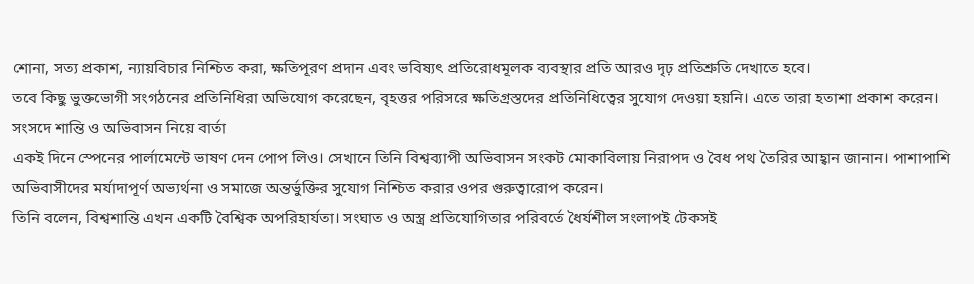শোনা, সত্য প্রকাশ, ন্যায়বিচার নিশ্চিত করা, ক্ষতিপূরণ প্রদান এবং ভবিষ্যৎ প্রতিরোধমূলক ব্যবস্থার প্রতি আরও দৃঢ় প্রতিশ্রুতি দেখাতে হবে।
তবে কিছু ভুক্তভোগী সংগঠনের প্রতিনিধিরা অভিযোগ করেছেন, বৃহত্তর পরিসরে ক্ষতিগ্রস্তদের প্রতিনিধিত্বের সুযোগ দেওয়া হয়নি। এতে তারা হতাশা প্রকাশ করেন।
সংসদে শান্তি ও অভিবাসন নিয়ে বার্তা
একই দিনে স্পেনের পার্লামেন্টে ভাষণ দেন পোপ লিও। সেখানে তিনি বিশ্বব্যাপী অভিবাসন সংকট মোকাবিলায় নিরাপদ ও বৈধ পথ তৈরির আহ্বান জানান। পাশাপাশি অভিবাসীদের মর্যাদাপূর্ণ অভ্যর্থনা ও সমাজে অন্তর্ভুক্তির সুযোগ নিশ্চিত করার ওপর গুরুত্বারোপ করেন।
তিনি বলেন, বিশ্বশান্তি এখন একটি বৈশ্বিক অপরিহার্যতা। সংঘাত ও অস্ত্র প্রতিযোগিতার পরিবর্তে ধৈর্যশীল সংলাপই টেকসই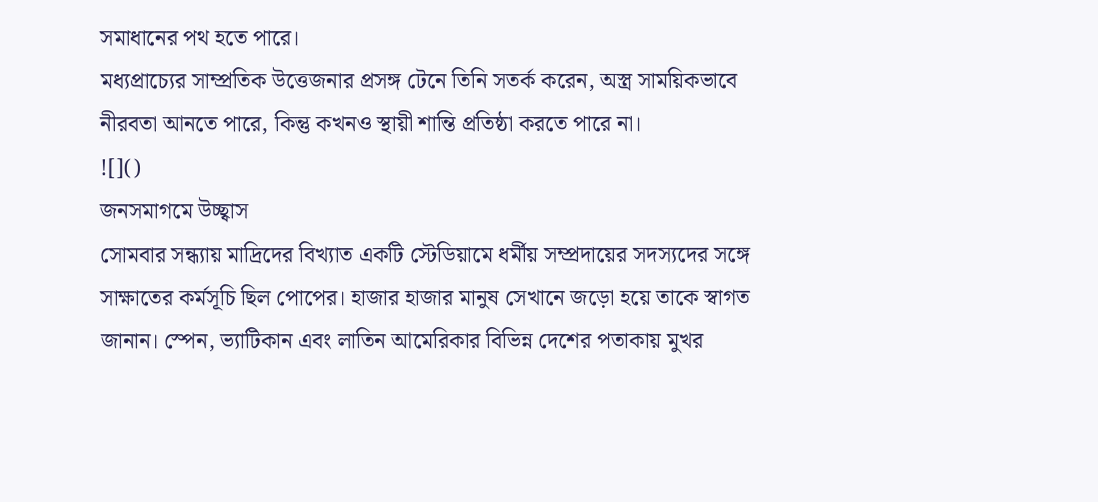সমাধানের পথ হতে পারে।
মধ্যপ্রাচ্যের সাম্প্রতিক উত্তেজনার প্রসঙ্গ টেনে তিনি সতর্ক করেন, অস্ত্র সাময়িকভাবে নীরবতা আনতে পারে, কিন্তু কখনও স্থায়ী শান্তি প্রতিষ্ঠা করতে পারে না।
![]()
জনসমাগমে উচ্ছ্বাস
সোমবার সন্ধ্যায় মাদ্রিদের বিখ্যাত একটি স্টেডিয়ামে ধর্মীয় সম্প্রদায়ের সদস্যদের সঙ্গে সাক্ষাতের কর্মসূচি ছিল পোপের। হাজার হাজার মানুষ সেখানে জড়ো হয়ে তাকে স্বাগত জানান। স্পেন, ভ্যাটিকান এবং লাতিন আমেরিকার বিভিন্ন দেশের পতাকায় মুখর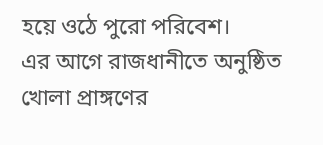হয়ে ওঠে পুরো পরিবেশ।
এর আগে রাজধানীতে অনুষ্ঠিত খোলা প্রাঙ্গণের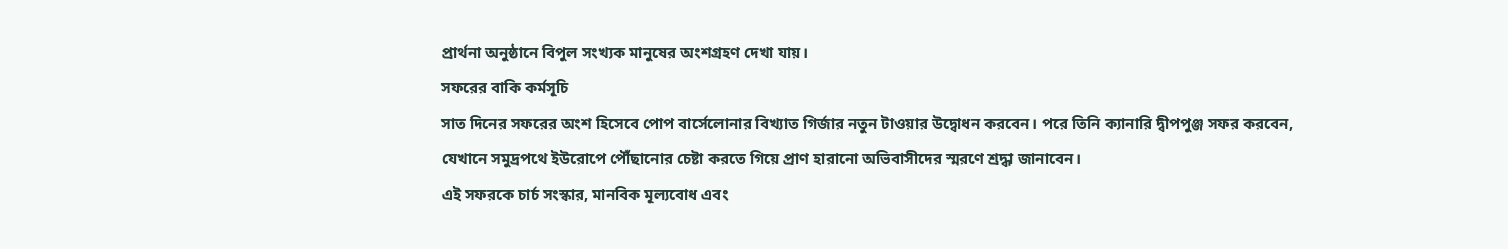প্রার্থনা অনুষ্ঠানে বিপুল সংখ্যক মানুষের অংশগ্রহণ দেখা যায়।
সফরের বাকি কর্মসূচি
সাত দিনের সফরের অংশ হিসেবে পোপ বার্সেলোনার বিখ্যাত গির্জার নতুন টাওয়ার উদ্বোধন করবেন। পরে তিনি ক্যানারি দ্বীপপুঞ্জ সফর করবেন, যেখানে সমুদ্রপথে ইউরোপে পৌঁছানোর চেষ্টা করতে গিয়ে প্রাণ হারানো অভিবাসীদের স্মরণে শ্রদ্ধা জানাবেন।
এই সফরকে চার্চ সংস্কার, মানবিক মূল্যবোধ এবং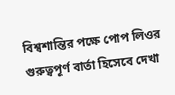বিশ্বশান্তির পক্ষে পোপ লিওর গুরুত্বপূর্ণ বার্তা হিসেবে দেখা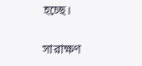হচ্ছে।


সারাক্ষণ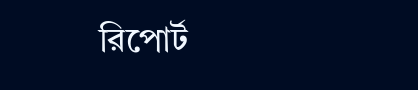রিপোর্ট